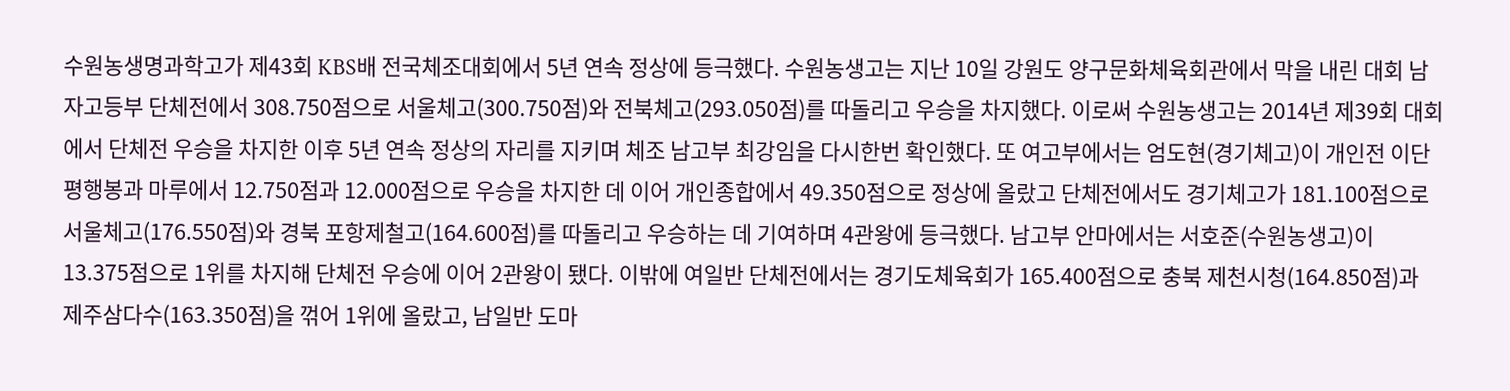수원농생명과학고가 제43회 KBS배 전국체조대회에서 5년 연속 정상에 등극했다. 수원농생고는 지난 10일 강원도 양구문화체육회관에서 막을 내린 대회 남자고등부 단체전에서 308.750점으로 서울체고(300.750점)와 전북체고(293.050점)를 따돌리고 우승을 차지했다. 이로써 수원농생고는 2014년 제39회 대회에서 단체전 우승을 차지한 이후 5년 연속 정상의 자리를 지키며 체조 남고부 최강임을 다시한번 확인했다. 또 여고부에서는 엄도현(경기체고)이 개인전 이단평행봉과 마루에서 12.750점과 12.000점으로 우승을 차지한 데 이어 개인종합에서 49.350점으로 정상에 올랐고 단체전에서도 경기체고가 181.100점으로 서울체고(176.550점)와 경북 포항제철고(164.600점)를 따돌리고 우승하는 데 기여하며 4관왕에 등극했다. 남고부 안마에서는 서호준(수원농생고)이 13.375점으로 1위를 차지해 단체전 우승에 이어 2관왕이 됐다. 이밖에 여일반 단체전에서는 경기도체육회가 165.400점으로 충북 제천시청(164.850점)과 제주삼다수(163.350점)을 꺾어 1위에 올랐고, 남일반 도마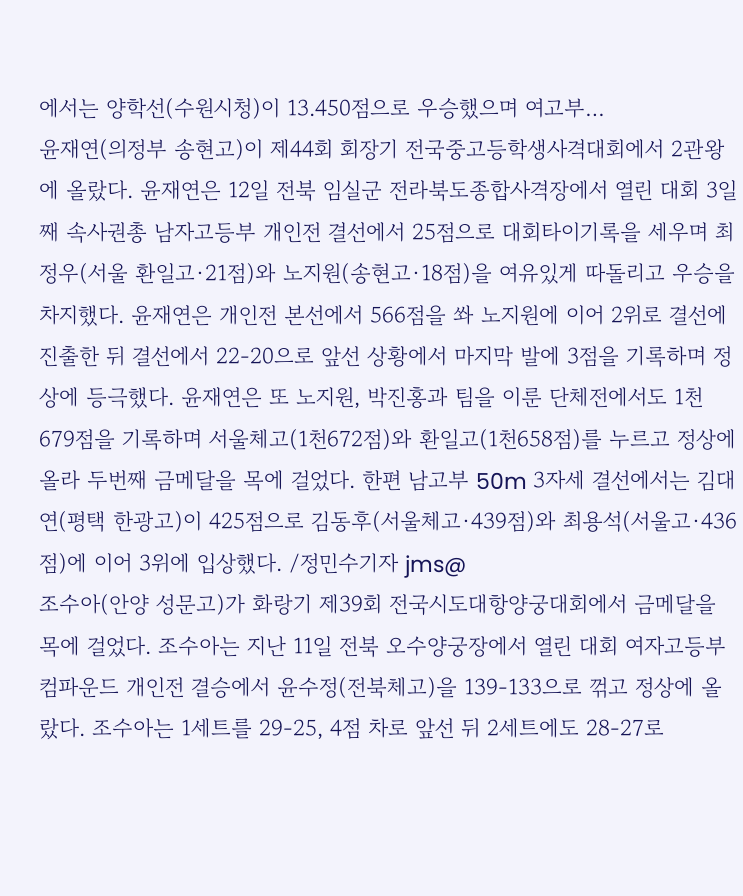에서는 양학선(수원시청)이 13.450점으로 우승했으며 여고부…
윤재연(의정부 송현고)이 제44회 회장기 전국중고등학생사격대회에서 2관왕에 올랐다. 윤재연은 12일 전북 임실군 전라북도종합사격장에서 열린 대회 3일째 속사권총 남자고등부 개인전 결선에서 25점으로 대회타이기록을 세우며 최정우(서울 환일고·21점)와 노지원(송현고·18점)을 여유있게 따돌리고 우승을 차지했다. 윤재연은 개인전 본선에서 566점을 쏴 노지원에 이어 2위로 결선에 진출한 뒤 결선에서 22-20으로 앞선 상황에서 마지막 발에 3점을 기록하며 정상에 등극했다. 윤재연은 또 노지원, 박진홍과 팀을 이룬 단체전에서도 1천679점을 기록하며 서울체고(1천672점)와 환일고(1천658점)를 누르고 정상에 올라 두번째 금메달을 목에 걸었다. 한편 남고부 50m 3자세 결선에서는 김대연(평택 한광고)이 425점으로 김동후(서울체고·439점)와 최용석(서울고·436점)에 이어 3위에 입상했다. /정민수기자 jms@
조수아(안양 성문고)가 화랑기 제39회 전국시도대항양궁대회에서 금메달을 목에 걸었다. 조수아는 지난 11일 전북 오수양궁장에서 열린 대회 여자고등부 컴파운드 개인전 결승에서 윤수정(전북체고)을 139-133으로 꺾고 정상에 올랐다. 조수아는 1세트를 29-25, 4점 차로 앞선 뒤 2세트에도 28-27로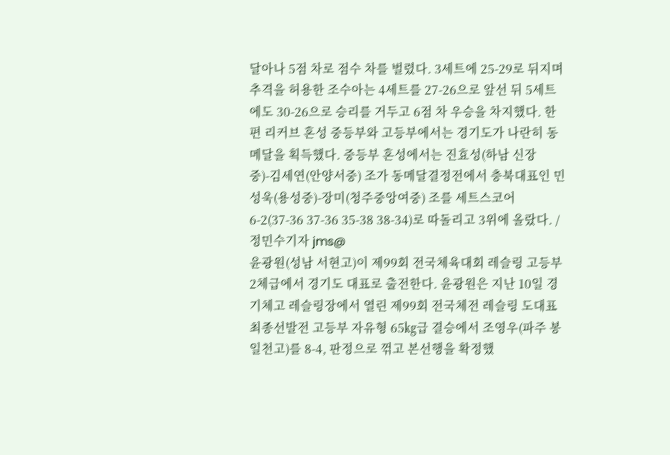달아나 5점 차로 점수 차를 벌렸다. 3세트에 25-29로 뒤지며 추격을 허용한 조수아는 4세트를 27-26으로 앞선 뒤 5세트에도 30-26으로 승리를 거두고 6점 차 우승을 차지했다. 한편 리커브 혼성 중등부와 고등부에서는 경기도가 나란히 동메달을 획득했다. 중등부 혼성에서는 진효성(하남 신장중)-김세연(안양서중) 조가 동메달결정전에서 충북대표인 민성욱(용성중)-장미(청주중앙여중) 조를 세트스코어 6-2(37-36 37-36 35-38 38-34)로 따돌리고 3위에 올랐다. /정민수기자 jms@
윤광원(성남 서현고)이 제99회 전국체육대회 레슬링 고등부 2체급에서 경기도 대표로 출전한다. 윤광원은 지난 10일 경기체고 레슬링장에서 열린 제99회 전국체전 레슬링 도대표 최종선발전 고등부 자유형 65㎏급 결승에서 조영우(파주 봉일천고)를 8-4, 판정으로 꺾고 본선행을 확정했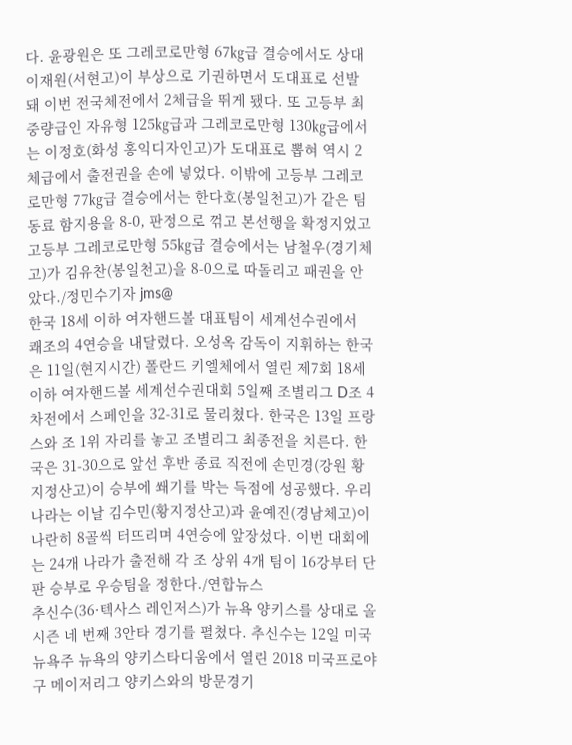다. 윤광원은 또 그레코로만형 67㎏급 결승에서도 상대 이재원(서현고)이 부상으로 기권하면서 도대표로 선발돼 이번 전국체전에서 2체급을 뛰게 됐다. 또 고등부 최중량급인 자유형 125㎏급과 그레코로만형 130㎏급에서는 이정호(화성 홍익디자인고)가 도대표로 뽑혀 역시 2체급에서 출전권을 손에 넣었다. 이밖에 고등부 그레코로만형 77㎏급 결승에서는 한다호(봉일천고)가 같은 팀 동료 함지용을 8-0, 판정으로 꺾고 본선행을 확정지었고 고등부 그레코로만형 55㎏급 결승에서는 남철우(경기체고)가 김유찬(봉일천고)을 8-0으로 따돌리고 패권을 안았다./정민수기자 jms@
한국 18세 이하 여자핸드볼 대표팀이 세계선수권에서 쾌조의 4연승을 내달렸다. 오성옥 감독이 지휘하는 한국은 11일(현지시간) 폴란드 키엘체에서 열린 제7회 18세 이하 여자핸드볼 세계선수권대회 5일째 조별리그 D조 4차전에서 스페인을 32-31로 물리쳤다. 한국은 13일 프랑스와 조 1위 자리를 놓고 조별리그 최종전을 치른다. 한국은 31-30으로 앞선 후반 종료 직전에 손민경(강원 황지정산고)이 승부에 쐐기를 박는 득점에 성공했다. 우리나라는 이날 김수민(황지정산고)과 윤예진(경남체고)이 나란히 8골씩 터뜨리며 4연승에 앞장섰다. 이번 대회에는 24개 나라가 출전해 각 조 상위 4개 팀이 16강부터 단판 승부로 우승팀을 정한다./연합뉴스
추신수(36·텍사스 레인저스)가 뉴욕 양키스를 상대로 올 시즌 네 번째 3안타 경기를 펼쳤다. 추신수는 12일 미국 뉴욕주 뉴욕의 양키스타디움에서 열린 2018 미국프로야구 메이저리그 양키스와의 방문경기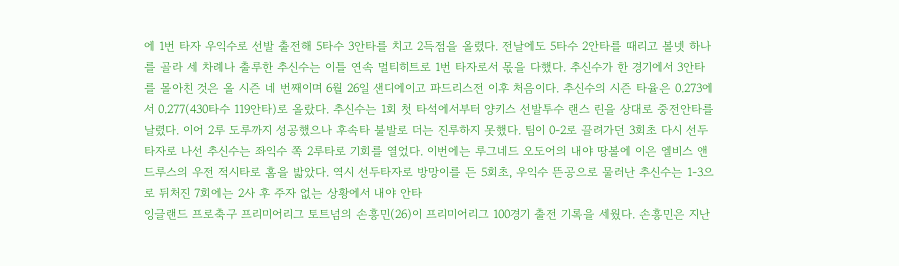에 1번 타자 우익수로 선발 출전해 5타수 3안타를 치고 2득점을 올렸다. 전날에도 5타수 2안타를 때리고 볼넷 하나를 골라 세 차례나 출루한 추신수는 이틀 연속 멀티히트로 1번 타자로서 몫을 다했다. 추신수가 한 경기에서 3안타를 몰아친 것은 올 시즌 네 번째이며 6월 26일 샌디에이고 파드리스전 이후 처음이다. 추신수의 시즌 타율은 0.273에서 0.277(430타수 119안타)로 올랐다. 추신수는 1회 첫 타석에서부터 양키스 선발투수 랜스 린을 상대로 중전안타를 날렸다. 이어 2루 도루까지 성공했으나 후속타 불발로 더는 진루하지 못했다. 팀이 0-2로 끌려가던 3회초 다시 선두타자로 나선 추신수는 좌익수 쪽 2루타로 기회를 열었다. 이번에는 루그네드 오도어의 내야 땅볼에 이은 엘비스 앤드루스의 우전 적시타로 홈을 밟았다. 역시 선두타자로 방망이를 든 5회초, 우익수 뜬공으로 물러난 추신수는 1-3으로 뒤처진 7회에는 2사 후 주자 없는 상황에서 내야 안타
잉글랜드 프로축구 프리미어리그 토트넘의 손흥민(26)이 프리미어리그 100경기 출전 기록을 세웠다. 손흥민은 지난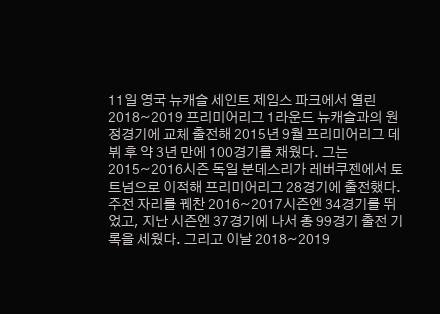11일 영국 뉴캐슬 세인트 제임스 파크에서 열린 2018~2019 프리미어리그 1라운드 뉴캐슬과의 원정경기에 교체 출전해 2015년 9월 프리미어리그 데뷔 후 약 3년 만에 100경기를 채웠다. 그는 2015~2016시즌 독일 분데스리가 레버쿠젠에서 토트넘으로 이적해 프리미어리그 28경기에 출전했다. 주전 자리를 꿰찬 2016~2017시즌엔 34경기를 뛰었고, 지난 시즌엔 37경기에 나서 총 99경기 출전 기록을 세웠다. 그리고 이날 2018~2019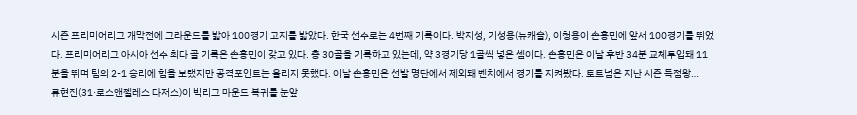시즌 프리미어리그 개막전에 그라운드를 밟아 100경기 고지를 밟았다. 한국 선수로는 4번째 기록이다. 박지성, 기성용(뉴캐슬), 이청용이 손흥민에 앞서 100경기를 뛰었다. 프리미어리그 아시아 선수 최다 골 기록은 손흥민이 갖고 있다. 총 30골을 기록하고 있는데, 약 3경기당 1골씩 넣은 셈이다. 손흥민은 이날 후반 34분 교체투입돼 11분을 뛰며 팀의 2-1 승리에 힘을 보탰지만 공격포인트는 올리지 못했다. 이날 손흥민은 선발 명단에서 제외돼 벤치에서 경기를 지켜봤다. 토트넘은 지난 시즌 득점왕…
류현진(31·로스앤젤레스 다저스)이 빅리그 마운드 복귀를 눈앞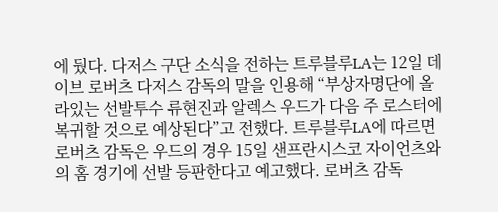에 뒀다. 다저스 구단 소식을 전하는 트루블루LA는 12일 데이브 로버츠 다저스 감독의 말을 인용해 “부상자명단에 올라있는 선발투수 류현진과 알렉스 우드가 다음 주 로스터에 복귀할 것으로 예상된다”고 전했다. 트루블루LA에 따르면 로버츠 감독은 우드의 경우 15일 샌프란시스코 자이언츠와의 홈 경기에 선발 등판한다고 예고했다. 로버츠 감독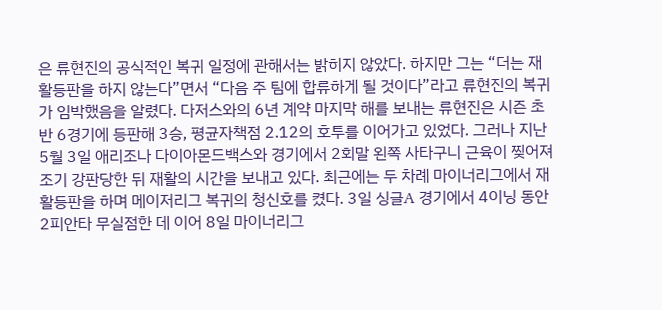은 류현진의 공식적인 복귀 일정에 관해서는 밝히지 않았다. 하지만 그는 “더는 재활등판을 하지 않는다”면서 “다음 주 팀에 합류하게 될 것이다”라고 류현진의 복귀가 임박했음을 알렸다. 다저스와의 6년 계약 마지막 해를 보내는 류현진은 시즌 초반 6경기에 등판해 3승, 평균자책점 2.12의 호투를 이어가고 있었다. 그러나 지난 5월 3일 애리조나 다이아몬드백스와 경기에서 2회말 왼쪽 사타구니 근육이 찢어져 조기 강판당한 뒤 재활의 시간을 보내고 있다. 최근에는 두 차례 마이너리그에서 재활등판을 하며 메이저리그 복귀의 청신호를 켰다. 3일 싱글A 경기에서 4이닝 동안 2피안타 무실점한 데 이어 8일 마이너리그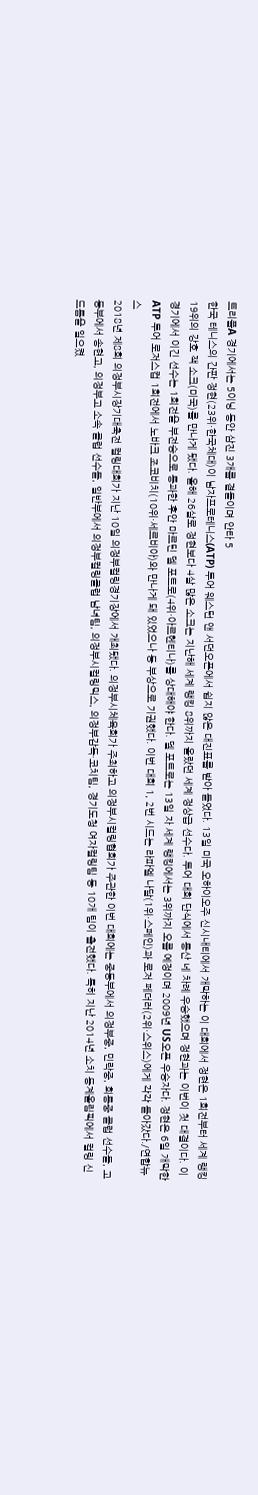트리플A 경기에서는 5이닝 동안 삼진 3개를 곁들이며 안타 5
한국 테니스의 간판 정현(23위·한국체대)이 남자프로테니스(ATP) 투어 웨스턴 앤 서던오픈에서 쉽지 않은 대진표를 받아 들었다. 13일 미국 오하이오주 신시내티에서 개막하는 이 대회에서 정현은 1회전부터 세계 랭킹 19위의 강호 잭 소크(미국)를 만나게 됐다. 올해 26살로 정현보다 4살 많은 소크는 지난해 세계 랭킹 8위까지 올랐던 세계 정상급 선수다. 투어 대회 단식에서 통산 네 차례 우승했으며 정현과는 이번이 첫 대결이다. 이 경기에서 이긴 선수는 1회전을 부전승으로 통과한 후안 마르틴 델 포트로(4위·아르헨티나)를 상대해야 한다. 델 포트로는 13일 자 세계 랭킹에서는 3위까지 오를 예정이며 2009년 US오픈 우승자다. 정현은 6일 개막한 ATP 투어 로저스컵 1회전에서 노바크 조코비치(10위·세르비아)와 만나게 돼 있었으나 등 부상으로 기권했다. 이번 대회 1, 2번 시드는 라파엘 나달(1위·스페인)과 로저 페더러(2위·스위스)에게 각각 돌아갔다./연합뉴스
2018년 제8회 의정부시장기대축전 컬링대회가 지난 10일 의정부컬링경기장에서 개최됐다. 의정부시체육회가 주최하고 의정부시컬링협회가 주관한 이번 대회에는 중등부에서 의정부중, 민락중, 회룡중 클럽 선수들, 고등부에서 송현고, 의정부고 소속 클럽 선수들, 일반부에서 의정부컬링클럽 남녀팀, 의정부시컬링믹스, 의정부감독·코치팀, 경기도청 여자컬링팀 등 10개 팀이 출전했다. 특히 지난 2014년 소치 동계올림픽에서 컬링 신드롬을 일으켰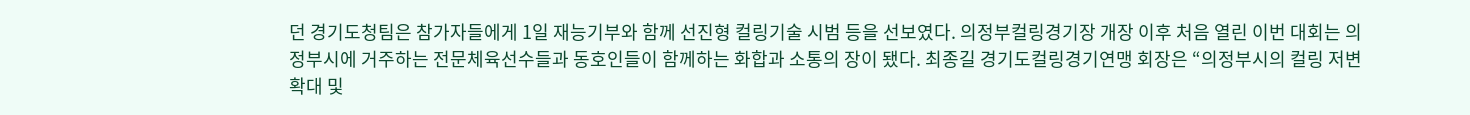던 경기도청팀은 참가자들에게 1일 재능기부와 함께 선진형 컬링기술 시범 등을 선보였다. 의정부컬링경기장 개장 이후 처음 열린 이번 대회는 의정부시에 거주하는 전문체육선수들과 동호인들이 함께하는 화합과 소통의 장이 됐다. 최종길 경기도컬링경기연맹 회장은 “의정부시의 컬링 저변확대 및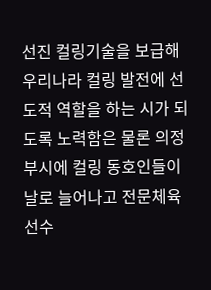선진 컬링기술을 보급해 우리나라 컬링 발전에 선도적 역할을 하는 시가 되도록 노력함은 물론 의정부시에 컬링 동호인들이 날로 늘어나고 전문체육선수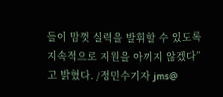들이 맘껏 실력을 발휘할 수 있도록 지속적으로 지원을 아끼지 않겠다”고 밝혔다. /정민수기자 jms@